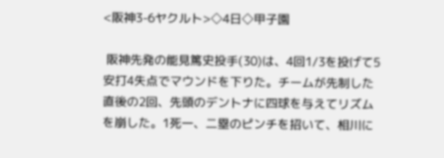<阪神3-6ヤクルト>◇4日◇甲子園

 阪神先発の能見篤史投手(30)は、4回1/3を投げて5安打4失点でマウンドを下りた。チームが先制した直後の2回、先頭のデントナに四球を与えてリズムを崩した。1死一、二塁のピンチを招いて、相川に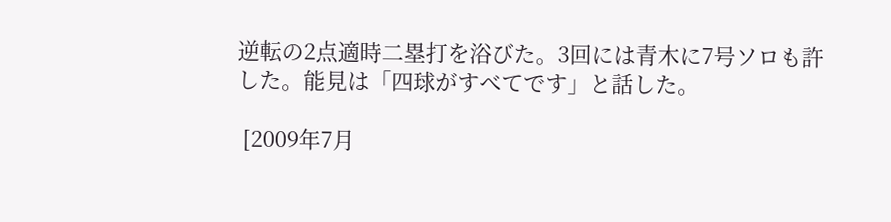逆転の2点適時二塁打を浴びた。3回には青木に7号ソロも許した。能見は「四球がすべてです」と話した。

 [2009年7月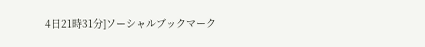4日21時31分]ソーシャルブックマーク